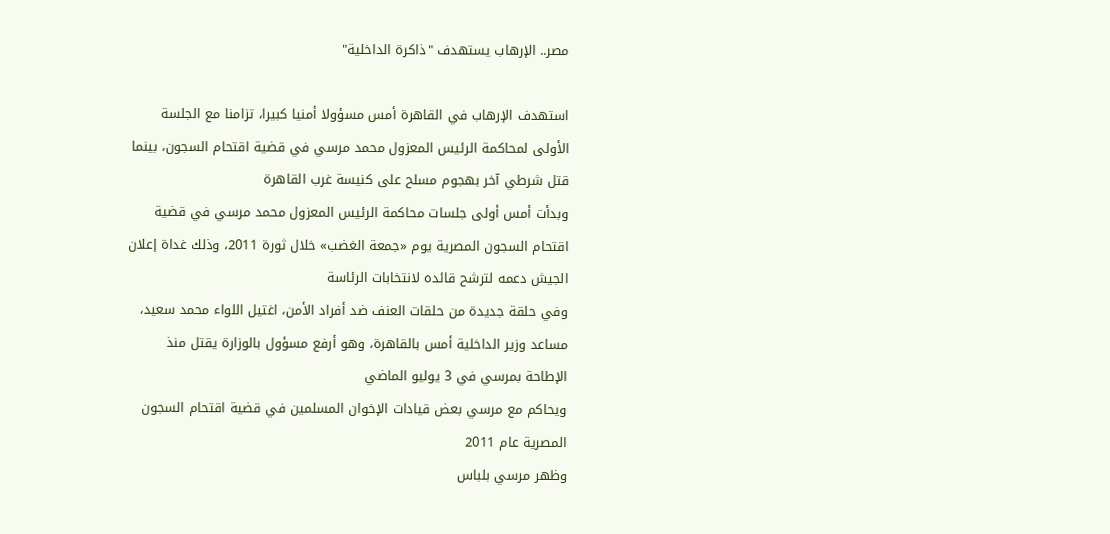مصر.. الإرهاب يستهدف "ذاكرة الداخلية"

استهدف الإرهاب في القاهرة أمس مسؤولا أمنيا كبيرا، تزامنا مع الجلسة الأولى لمحاكمة الرئيس المعزول محمد مرسي في قضية اقتحام السجون، بينما قتل شرطي آخر بهجوم مسلح على كنيسة غرب القاهرة
وبدأت أمس أولى جلسات محاكمة الرئيس المعزول محمد مرسي في قضية اقتحام السجون المصرية يوم «جمعة الغضب» خلال ثورة 2011، وذلك غداة إعلان الجيش دعمه لترشح قائده لانتخابات الرئاسة
وفي حلقة جديدة من حلقات العنف ضد أفراد الأمن، اغتيل اللواء محمد سعيد، مساعد وزير الداخلية أمس بالقاهرة، وهو أرفع مسؤول بالوزارة يقتل منذ الإطاحة بمرسي في 3 يوليو الماضي
ويحاكم مع مرسي بعض قيادات الإخوان المسلمين في قضية اقتحام السجون المصرية عام 2011
وظهر مرسي بلباس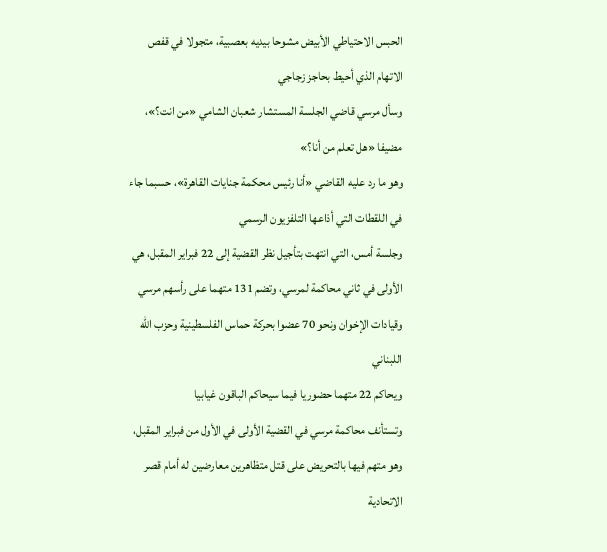الحبس الاحتياطي الأبيض مشوحا بيديه بعصبية، متجولا في قفص الاتهام الذي أحيط بحاجز زجاجي
وسأل مرسي قاضي الجلسة المستشار شعبان الشامي «من انت؟»، مضيفا «هل تعلم من أنا؟»
وهو ما رد عليه القاضي «أنا رئيس محكمة جنايات القاهرة»، حسبما جاء في اللقطات التي أذاعها التلفزيون الرسمي
وجلسة أمس، التي انتهت بتأجيل نظر القضية إلى 22 فبراير المقبل، هي الأولى في ثاني محاكمة لمرسي، وتضم 131 متهما على رأسهم مرسي وقيادات الإخوان ونحو 70 عضوا بحركة حماس الفلسطينية وحزب الله اللبناني
ويحاكم 22 متهما حضوريا فيما سيحاكم الباقون غيابيا
وتستأنف محاكمة مرسي في القضية الأولى في الأول من فبراير المقبل، وهو متهم فيها بالتحريض على قتل متظاهرين معارضين له أمام قصر الاتحادية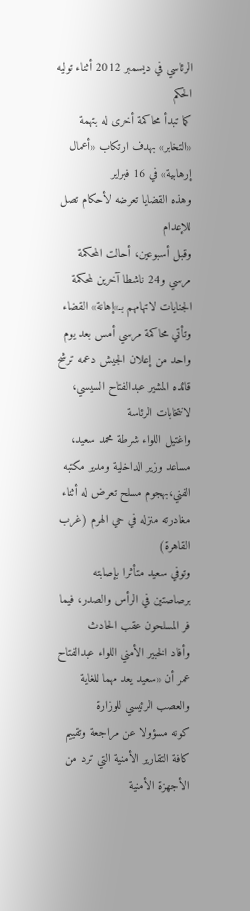الرئاسي في ديسمبر 2012 أثناء توليه الحكم
كما تبدأ محاكمة أخرى له بتهمة «التخابر» بهدف ارتكاب «أعمال إرهابية» في 16 فبراير
وهذه القضايا تعرضه لأحكام تصل للإعدام
وقبل أسبوعين، أحالت المحكمة مرسي و24 ناشطا آخرين لمحكمة الجنايات لاتهامهم بـ»إهانة» القضاء
وتأتي محاكمة مرسي أمس بعد يوم واحد من إعلان الجيش دعمه ترشح قائده المشير عبدالفتاح السيسي، لانتخابات الرئاسة
واغتيل اللواء شرطة محمد سعيد، مساعد وزير الداخلية ومدير مكتبه الفني،بهجوم مسلح تعرض له أثناء مغادرته منزله في حي الهرم (غرب القاهرة)
وتوفي سعيد متأثرا بإصابته برصاصتين في الرأس والصدر، فيما فر المسلحون عقب الحادث
وأفاد الخبير الأمني اللواء عبدالفتاح عمر أن «سعيد يعد مهما للغاية والعصب الرئيسي للوزارة
كونه مسؤولا عن مراجعة وتقييم كافة التقارير الأمنية التي ترد من الأجهزة الأمنية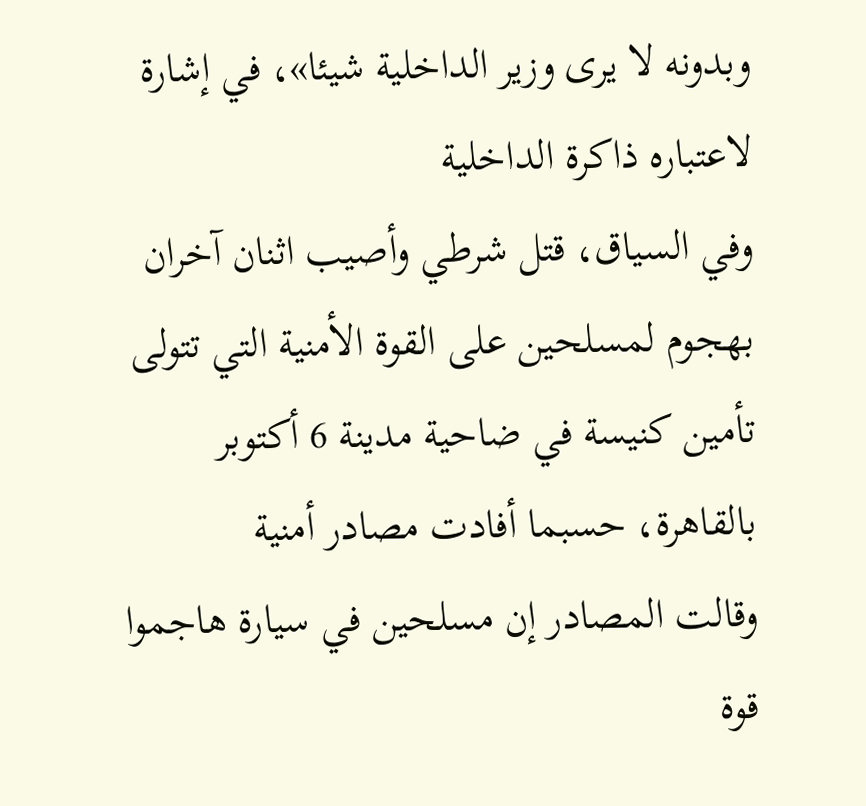وبدونه لا يرى وزير الداخلية شيئا»، في إشارة لاعتباره ذاكرة الداخلية
وفي السياق، قتل شرطي وأصيب اثنان آخران بهجوم لمسلحين على القوة الأمنية التي تتولى تأمين كنيسة في ضاحية مدينة 6 أكتوبر بالقاهرة، حسبما أفادت مصادر أمنية
وقالت المصادر إن مسلحين في سيارة هاجموا قوة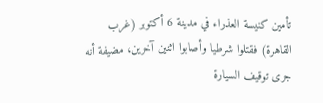تأمين كنيسة العذراء في مدينة 6 أكتوبر (غرب القاهرة) فقتلوا شرطيا وأصابوا اثنين آخرين، مضيفة أنه جرى توقيف السيارة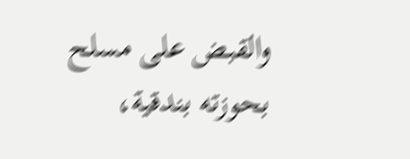والقبض على مسلح بحوزته بندقية،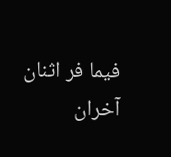فيما فر اثنان آخران